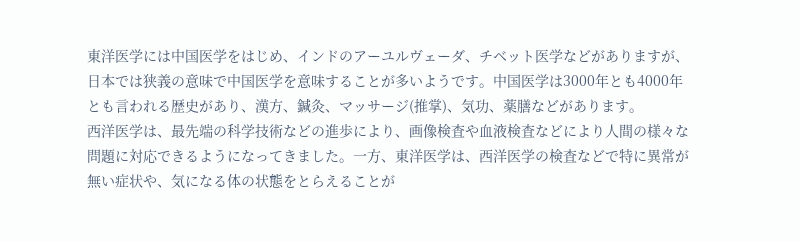東洋医学には中国医学をはじめ、インドのアーユルヴェーダ、チベット医学などがありますが、日本では狭義の意味で中国医学を意味することが多いようです。中国医学は3000年とも4000年とも言われる歴史があり、漢方、鍼灸、マッサージ(推掌)、気功、薬膳などがあります。
西洋医学は、最先端の科学技術などの進歩により、画像検査や血液検査などにより人間の様々な問題に対応できるようになってきました。一方、東洋医学は、西洋医学の検査などで特に異常が無い症状や、気になる体の状態をとらえることが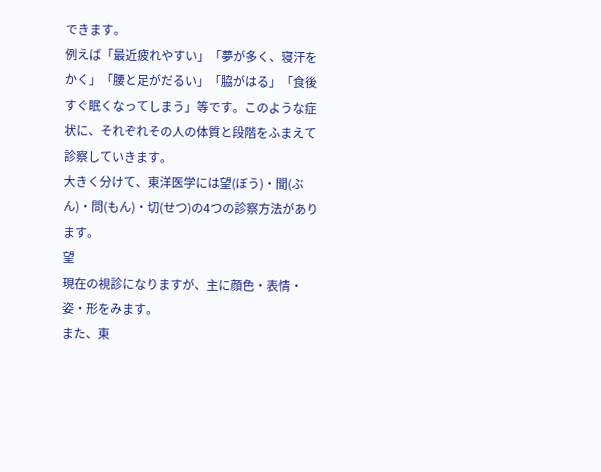できます。
例えば「最近疲れやすい」「夢が多く、寝汗をかく」「腰と足がだるい」「脇がはる」「食後すぐ眠くなってしまう」等です。このような症状に、それぞれその人の体質と段階をふまえて診察していきます。
大きく分けて、東洋医学には望(ぼう)・聞(ぶん)・問(もん)・切(せつ)の4つの診察方法があります。
望
現在の視診になりますが、主に顔色・表情・姿・形をみます。
また、東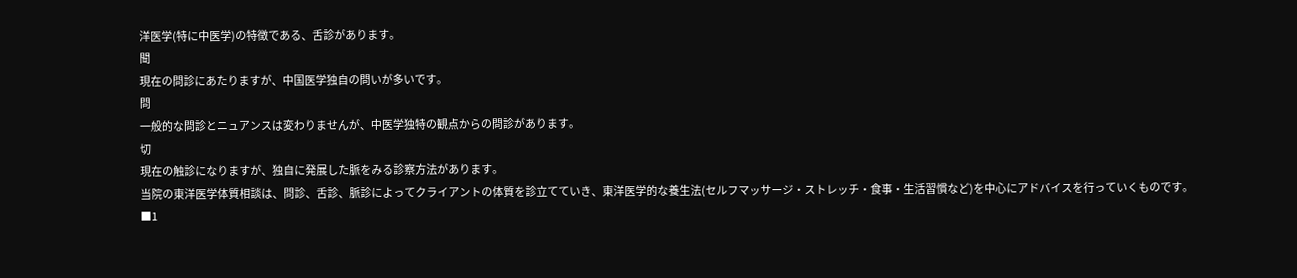洋医学(特に中医学)の特徴である、舌診があります。
聞
現在の問診にあたりますが、中国医学独自の問いが多いです。
問
一般的な問診とニュアンスは変わりませんが、中医学独特の観点からの問診があります。
切
現在の触診になりますが、独自に発展した脈をみる診察方法があります。
当院の東洋医学体質相談は、問診、舌診、脈診によってクライアントの体質を診立てていき、東洋医学的な養生法(セルフマッサージ・ストレッチ・食事・生活習慣など)を中心にアドバイスを行っていくものです。
■1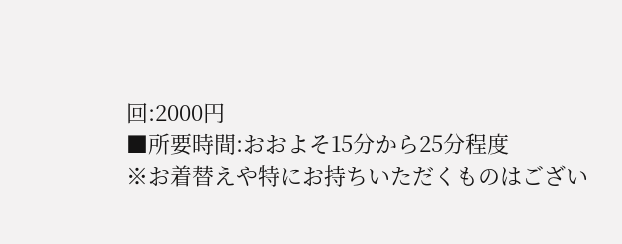回:2000円
■所要時間:おおよそ15分から25分程度
※お着替えや特にお持ちいただくものはござい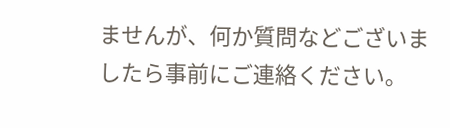ませんが、何か質問などございましたら事前にご連絡ください。